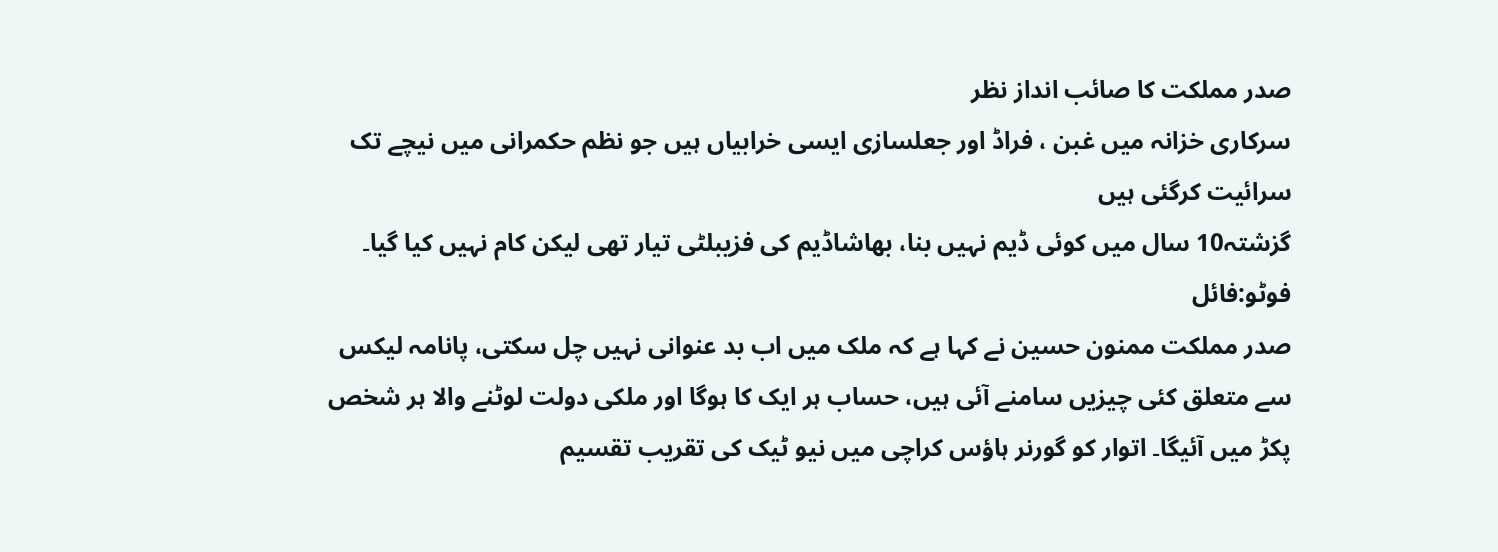صدر مملکت کا صائب انداز نظر
سرکاری خزانہ میں غبن ، فراڈ اور جعلسازی ایسی خرابیاں ہیں جو نظم حکمرانی میں نیچے تک سرائیت کرگئی ہیں
گزشتہ10 سال میں کوئی ڈیم نہیں بنا، بھاشاڈیم کی فزیبلٹی تیار تھی لیکن کام نہیں کیا گیا۔ فوٹو:فائل
صدر مملکت ممنون حسین نے کہا ہے کہ ملک میں اب بد عنوانی نہیں چل سکتی، پانامہ لیکس سے متعلق کئی چیزیں سامنے آئی ہیں، حساب ہر ایک کا ہوگا اور ملکی دولت لوٹنے والا ہر شخص پکڑ میں آئیگا۔ اتوار کو گورنر ہاؤس کراچی میں نیو ٹیک کی تقریب تقسیم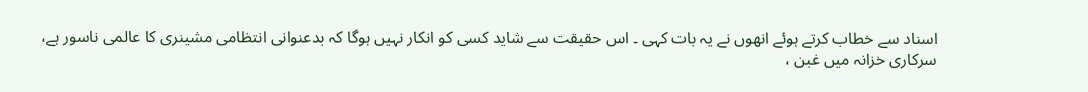اسناد سے خطاب کرتے ہوئے انھوں نے یہ بات کہی ۔ اس حقیقت سے شاید کسی کو انکار نہیں ہوگا کہ بدعنوانی انتظامی مشینری کا عالمی ناسور ہے، سرکاری خزانہ میں غبن ،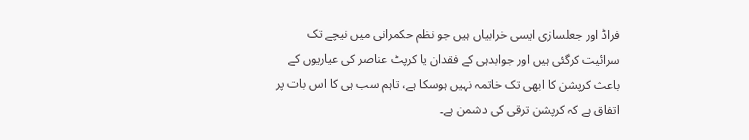فراڈ اور جعلسازی ایسی خرابیاں ہیں جو نظم حکمرانی میں نیچے تک سرائیت کرگئی ہیں اور جوابدہی کے فقدان یا کرپٹ عناصر کی عیاریوں کے باعث کرپشن کا ابھی تک خاتمہ نہیں ہوسکا ہے، تاہم سب ہی کا اس بات پر اتفاق ہے کہ کرپشن ترقی کی دشمن ہے۔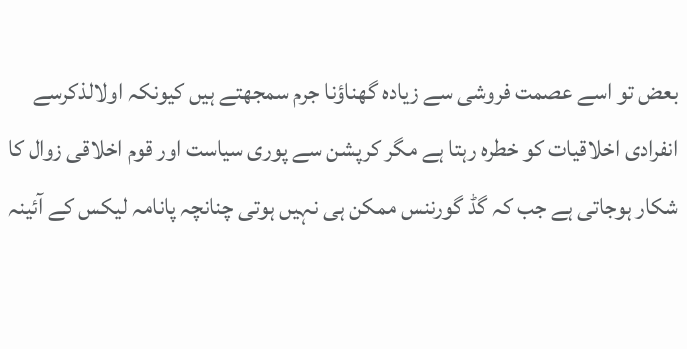بعض تو اسے عصمت فروشی سے زیادہ گھناؤنا جرم سمجھتے ہیں کیونکہ اولالذکرسے انفرادی اخلاقیات کو خطرہ رہتا ہے مگر کرپشن سے پوری سیاست اور قوم اخلاقی زوال کا شکار ہوجاتی ہے جب کہ گڈ گورننس ممکن ہی نہیں ہوتی چنانچہ پانامہ لیکس کے آئینہ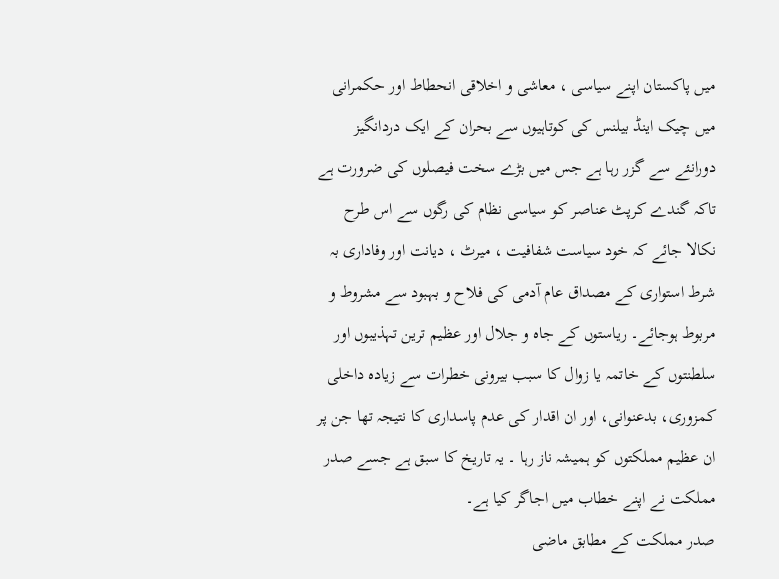میں پاکستان اپنے سیاسی ، معاشی و اخلاقی انحطاط اور حکمرانی میں چیک اینڈ بیلنس کی کوتاہیوں سے بحران کے ایک دردانگیز دورانئے سے گزر رہا ہے جس میں بڑے سخت فیصلوں کی ضرورت ہے تاکہ گندے کرپٹ عناصر کو سیاسی نظام کی رگوں سے اس طرح نکالا جائے کہ خود سیاست شفافیت ، میرٹ ، دیانت اور وفاداری بہ شرط استواری کے مصداق عام آدمی کی فلاح و بہبود سے مشروط و مربوط ہوجائے۔ ریاستوں کے جاہ و جلال اور عظیم ترین تہذیبوں اور سلطنتوں کے خاتمہ یا زوال کا سبب بیرونی خطرات سے زیادہ داخلی کمزوری، بدعنوانی، اور ان اقدار کی عدم پاسداری کا نتیجہ تھا جن پر ان عظیم مملکتوں کو ہمیشہ ناز رہا ۔ یہ تاریخ کا سبق ہے جسے صدر مملکت نے اپنے خطاب میں اجاگر کیا ہے۔
صدر مملکت کے مطابق ماضی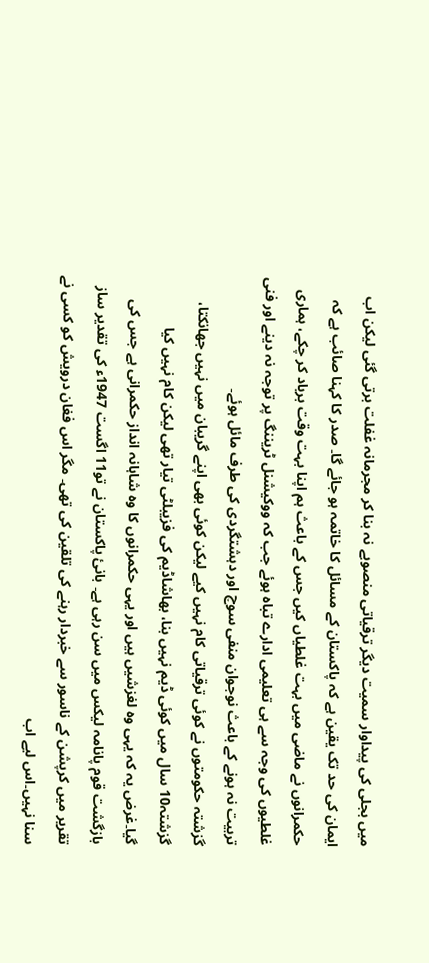میں بجلی کی پیداوار سمیت دیگر ترقیاتی منصوبے نہ بنا کر مجرمانہ غفلت برتی گئی لیکن اب ایمان کی حد تک یقین ہے کہ پاکستان کے مسائل کا خاتمہ ہو جائے گا۔ صدر کا کہنا صائب ہے کہ حکمرانوں نے ماضی میں بہت غلطیاں کیں جس کے باعث ہم اپنا بہت وقت برباد کر چکے، ہماری غلطیوں کی وجہ سے ہی تعلیمی ادارے تباہ ہوئے جب کہ ووکیشنل ٹریننگ پر توجہ نہ دینے اور فنی تربیت نہ ہونے کے باعث نوجوان منفی سوچ اور دہشتگردی کی طرف مائل ہوئے۔
گزشتہ حکومتوں نے کوئی ترقیاتی کام نہیں کیے لیکن کوئی بھی اپنے گریبان میں نہیں جھانکتا، گزشتہ10 سال میں کوئی ڈیم نہیں بنا، بھاشاڈیم کی فزیبلٹی تیار تھی لیکن کام نہیں کیا گیا۔غرض یہ کہ یہی وہ لغزشیں ہیں اور یہی حکمرانوں کا وہ شاہانہ انداز حکمرانی ہے جس کی بازگشت قوم پانامہ لیکس میں سن رہی ہے۔ بانیٔ پاکستان نے تو11 اگست 1947ء کی تقدیر ساز تقریر میں کرپشن کے ناسور سے خبردار رہنے کی تلقین کی تھی۔ مگر اس فغان درویش کو کسی نے سنا نہیں۔اس لیے اب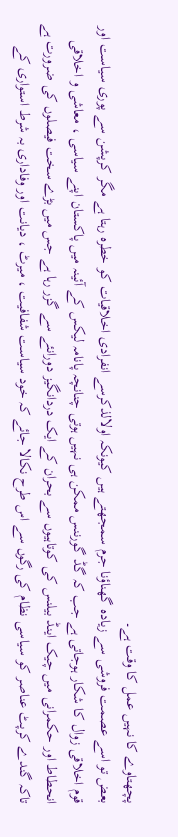پچھتاوے کا نہیں عمل کا وقت ہے۔
بعض تو اسے عصمت فروشی سے زیادہ گھناؤنا جرم سمجھتے ہیں کیونکہ اولالذکرسے انفرادی اخلاقیات کو خطرہ رہتا ہے مگر کرپشن سے پوری سیاست اور قوم اخلاقی زوال کا شکار ہوجاتی ہے جب کہ گڈ گورننس ممکن ہی نہیں ہوتی چنانچہ پانامہ لیکس کے آئینہ میں پاکستان اپنے سیاسی ، معاشی و اخلاقی انحطاط اور حکمرانی میں چیک اینڈ بیلنس کی کوتاہیوں سے بحران کے ایک دردانگیز دورانئے سے گزر رہا ہے جس میں بڑے سخت فیصلوں کی ضرورت ہے تاکہ گندے کرپٹ عناصر کو سیاسی نظام کی رگوں سے اس طرح نکالا جائے کہ خود سیاست شفافیت ، میرٹ ، دیانت اور وفاداری بہ شرط استواری کے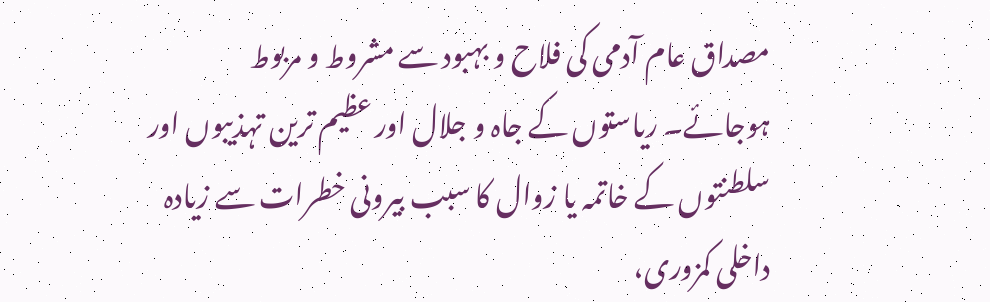مصداق عام آدمی کی فلاح و بہبود سے مشروط و مربوط ہوجائے۔ ریاستوں کے جاہ و جلال اور عظیم ترین تہذیبوں اور سلطنتوں کے خاتمہ یا زوال کا سبب بیرونی خطرات سے زیادہ داخلی کمزوری،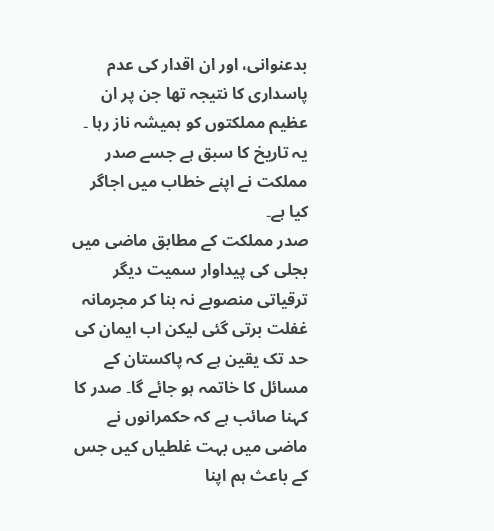بدعنوانی، اور ان اقدار کی عدم پاسداری کا نتیجہ تھا جن پر ان عظیم مملکتوں کو ہمیشہ ناز رہا ۔ یہ تاریخ کا سبق ہے جسے صدر مملکت نے اپنے خطاب میں اجاگر کیا ہے۔
صدر مملکت کے مطابق ماضی میں بجلی کی پیداوار سمیت دیگر ترقیاتی منصوبے نہ بنا کر مجرمانہ غفلت برتی گئی لیکن اب ایمان کی حد تک یقین ہے کہ پاکستان کے مسائل کا خاتمہ ہو جائے گا۔ صدر کا کہنا صائب ہے کہ حکمرانوں نے ماضی میں بہت غلطیاں کیں جس کے باعث ہم اپنا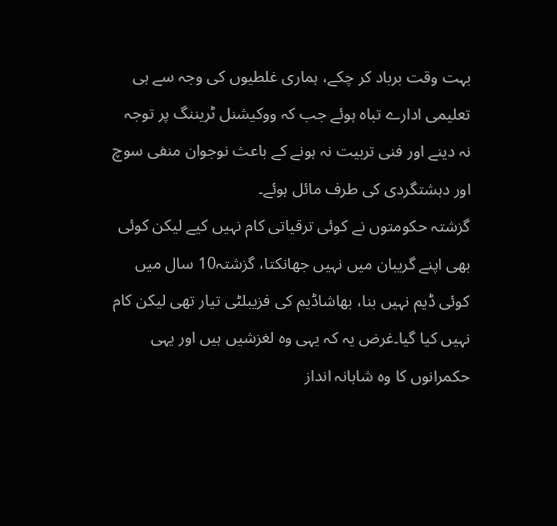بہت وقت برباد کر چکے، ہماری غلطیوں کی وجہ سے ہی تعلیمی ادارے تباہ ہوئے جب کہ ووکیشنل ٹریننگ پر توجہ نہ دینے اور فنی تربیت نہ ہونے کے باعث نوجوان منفی سوچ اور دہشتگردی کی طرف مائل ہوئے۔
گزشتہ حکومتوں نے کوئی ترقیاتی کام نہیں کیے لیکن کوئی بھی اپنے گریبان میں نہیں جھانکتا، گزشتہ10 سال میں کوئی ڈیم نہیں بنا، بھاشاڈیم کی فزیبلٹی تیار تھی لیکن کام نہیں کیا گیا۔غرض یہ کہ یہی وہ لغزشیں ہیں اور یہی حکمرانوں کا وہ شاہانہ انداز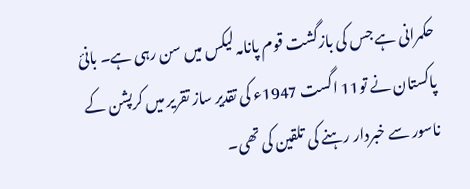حکمرانی ہے جس کی بازگشت قوم پانامہ لیکس میں سن رہی ہے۔ بانیٔ پاکستان نے تو11 اگست 1947ء کی تقدیر ساز تقریر میں کرپشن کے ناسور سے خبردار رہنے کی تلقین کی تھی۔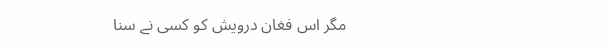مگر اس فغان درویش کو کسی نے سنا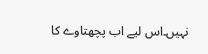نہیں۔اس لیے اب پچھتاوے کا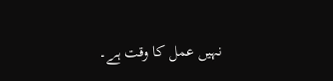نہیں عمل کا وقت ہے۔